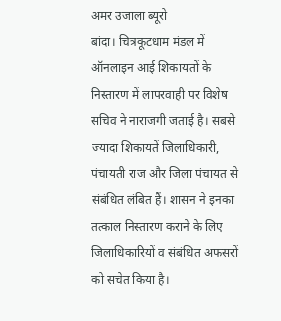अमर उजाला ब्यूरो
बांदा। चित्रकूटधाम मंडल में ऑनलाइन आई शिकायतों के निस्तारण में लापरवाही पर विशेष सचिव ने नाराजगी जताई है। सबसे ज्यादा शिकायतें जिलाधिकारी, पंचायती राज और जिला पंचायत से संबंधित लंबित हैं। शासन ने इनका तत्काल निस्तारण कराने के लिए जिलाधिकारियों व संबंधित अफसरों को सचेत किया है।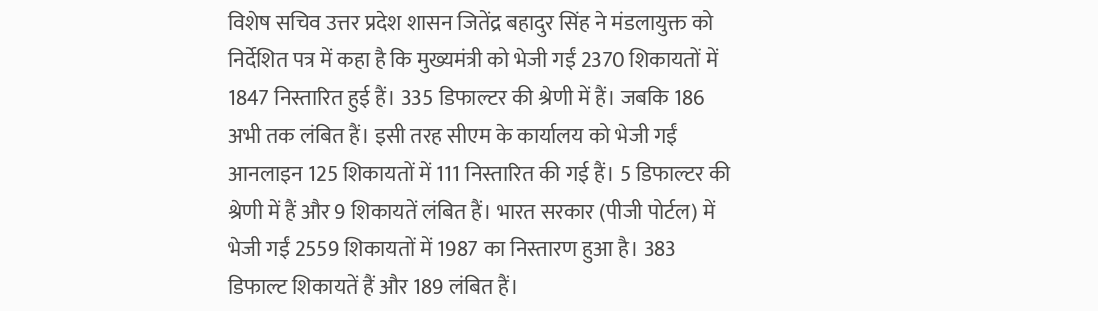विशेष सचिव उत्तर प्रदेश शासन जितेंद्र बहादुर सिंह ने मंडलायुक्त को निर्देशित पत्र में कहा है कि मुख्यमंत्री को भेजी गईं 2370 शिकायतों में 1847 निस्तारित हुई हैं। 335 डिफाल्टर की श्रेणी में हैं। जबकि 186 अभी तक लंबित हैं। इसी तरह सीएम के कार्यालय को भेजी गईं आनलाइन 125 शिकायतों में 111 निस्तारित की गई हैं। 5 डिफाल्टर की श्रेणी में हैं और 9 शिकायतें लंबित हैं। भारत सरकार (पीजी पोर्टल) में भेजी गईं 2559 शिकायतों में 1987 का निस्तारण हुआ है। 383 डिफाल्ट शिकायतें हैं और 189 लंबित हैं।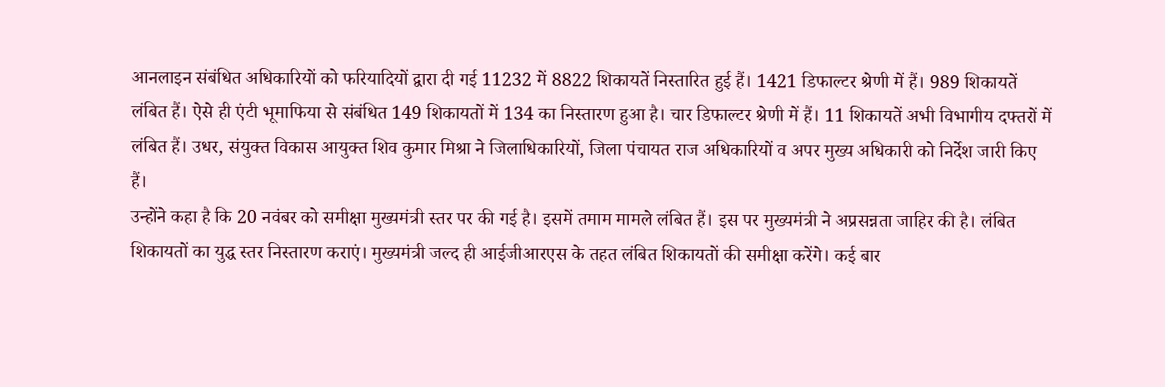आनलाइन संबंधित अधिकारियों को फरियादियों द्वारा दी गई 11232 में 8822 शिकायतें निस्तारित हुई हैं। 1421 डिफाल्टर श्रेणी में हैं। 989 शिकायतें लंबित हैं। ऐसे ही एंटी भूमाफिया से संबंधित 149 शिकायतों में 134 का निस्तारण हुआ है। चार डिफाल्टर श्रेणी में हैं। 11 शिकायतें अभी विभागीय दफ्तरों में लंबित हैं। उधर, संयुक्त विकास आयुक्त शिव कुमार मिश्रा ने जिलाधिकारियों, जिला पंचायत राज अधिकारियों व अपर मुख्य अधिकारी को निर्देश जारी किए हैं।
उन्होंने कहा है कि 20 नवंबर को समीक्षा मुख्यमंत्री स्तर पर की गई है। इसमें तमाम मामले लंबित हैं। इस पर मुख्यमंत्री ने अप्रसन्नता जाहिर की है। लंबित शिकायतों का युद्ध स्तर निस्तारण कराएं। मुख्यमंत्री जल्द ही आईजीआरएस के तहत लंबित शिकायतों की समीक्षा करेंगे। कई बार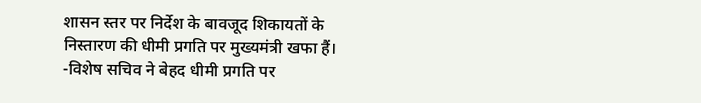शासन स्तर पर निर्देश के बावजूद शिकायतों के निस्तारण की धीमी प्रगति पर मुख्यमंत्री खफा हैं।
-विशेष सचिव ने बेहद धीमी प्रगति पर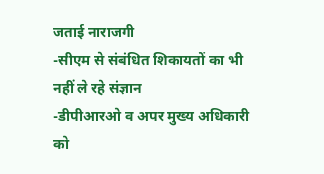जताई नाराजगी
-सीएम से संबंधित शिकायतों का भी नहीं ले रहे संज्ञान
-डीपीआरओ व अपर मुख्य अधिकारी को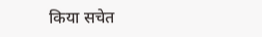किया सचेत